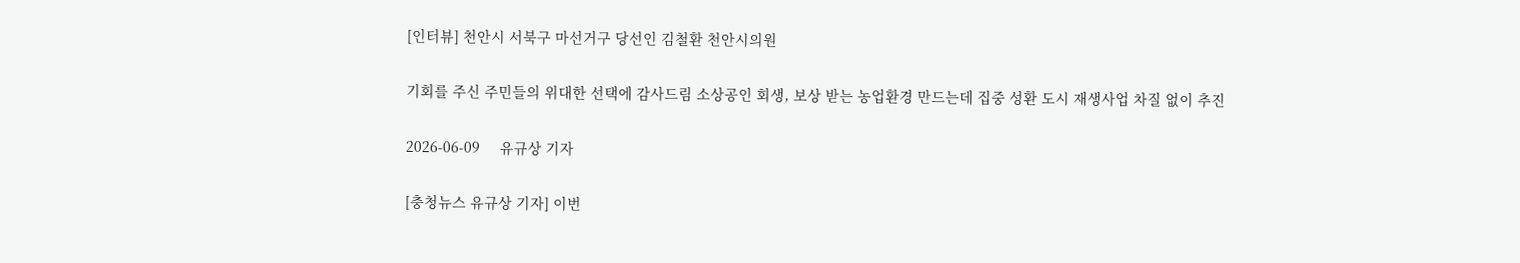[인터뷰] 천안시 서북구 마선거구 당선인 김철환 천안시의원

기회를 주신 주민들의 위대한 선택에 감사드림 소상공인 회생, 보상 받는 농업환경 만드는데 집중 성환 도시 재생사업 차질 없이 추진

2026-06-09     유규상 기자

[충청뉴스 유규상 기자] 이번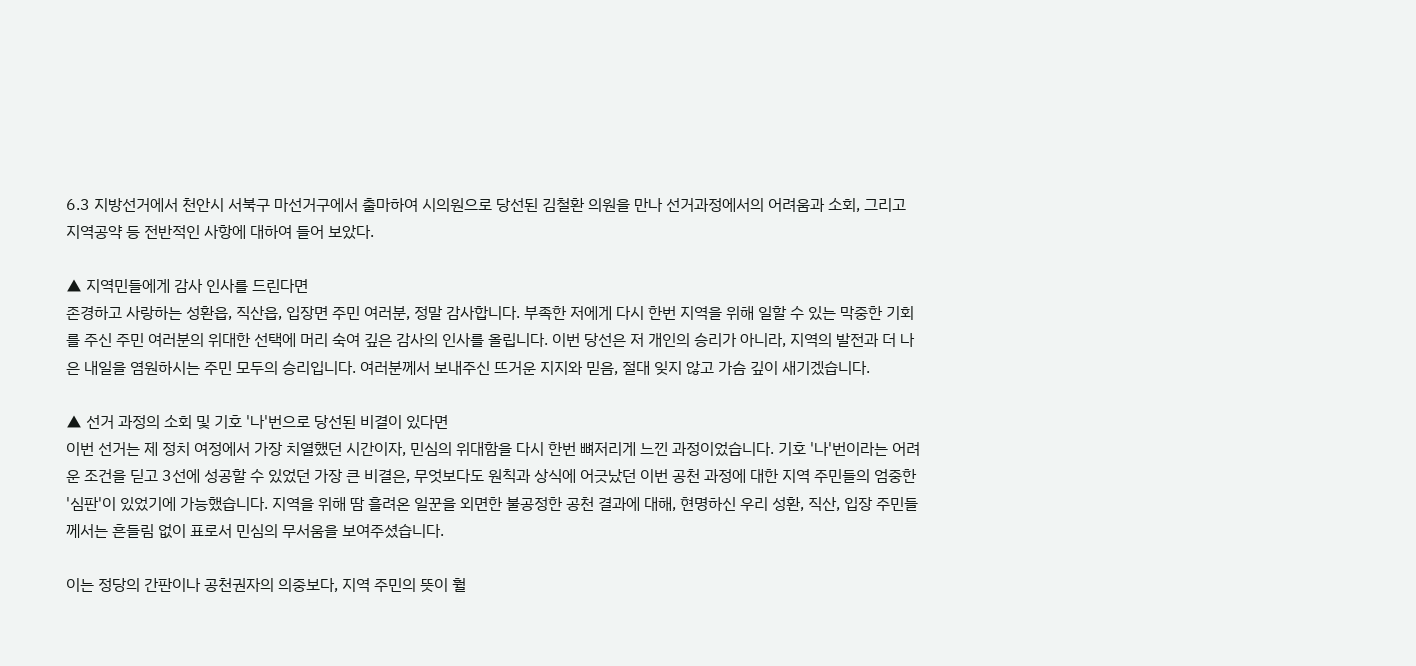6.3 지방선거에서 천안시 서북구 마선거구에서 출마하여 시의원으로 당선된 김철환 의원을 만나 선거과정에서의 어려움과 소회, 그리고 지역공약 등 전반적인 사항에 대하여 들어 보았다.

▲ 지역민들에게 감사 인사를 드린다면
존경하고 사랑하는 성환읍, 직산읍, 입장면 주민 여러분, 정말 감사합니다. 부족한 저에게 다시 한번 지역을 위해 일할 수 있는 막중한 기회를 주신 주민 여러분의 위대한 선택에 머리 숙여 깊은 감사의 인사를 올립니다. 이번 당선은 저 개인의 승리가 아니라, 지역의 발전과 더 나은 내일을 염원하시는 주민 모두의 승리입니다. 여러분께서 보내주신 뜨거운 지지와 믿음, 절대 잊지 않고 가슴 깊이 새기겠습니다.

▲ 선거 과정의 소회 및 기호 '나'번으로 당선된 비결이 있다면
이번 선거는 제 정치 여정에서 가장 치열했던 시간이자, 민심의 위대함을 다시 한번 뼈저리게 느낀 과정이었습니다. 기호 '나'번이라는 어려운 조건을 딛고 3선에 성공할 수 있었던 가장 큰 비결은, 무엇보다도 원칙과 상식에 어긋났던 이번 공천 과정에 대한 지역 주민들의 엄중한 '심판'이 있었기에 가능했습니다. 지역을 위해 땀 흘려온 일꾼을 외면한 불공정한 공천 결과에 대해, 현명하신 우리 성환, 직산, 입장 주민들께서는 흔들림 없이 표로서 민심의 무서움을 보여주셨습니다.

이는 정당의 간판이나 공천권자의 의중보다, 지역 주민의 뜻이 훨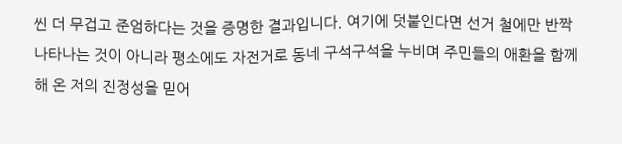씬 더 무겁고 준엄하다는 것을 증명한 결과입니다. 여기에 덧붙인다면 선거 철에만 반짝 나타나는 것이 아니라 평소에도 자전거로 동네 구석구석을 누비며 주민들의 애환을 함께해 온 저의 진정성을 믿어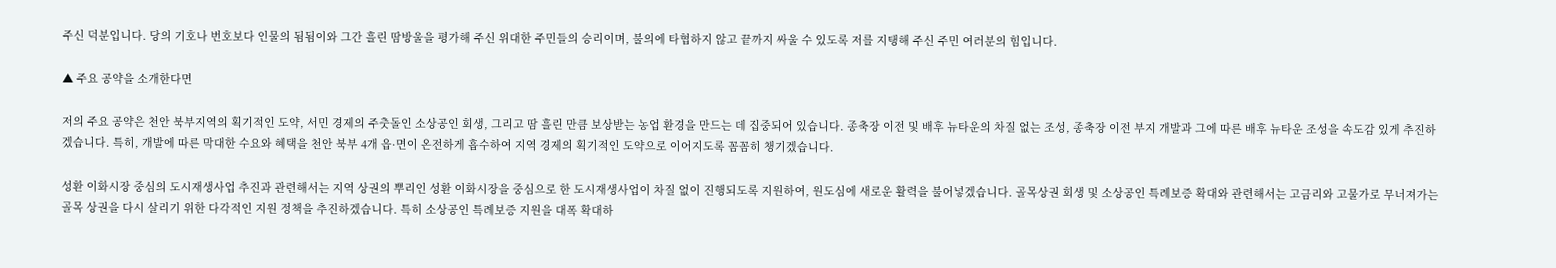주신 덕분입니다. 당의 기호나 번호보다 인물의 됨됨이와 그간 흘린 땀방울을 평가해 주신 위대한 주민들의 승리이며, 불의에 타협하지 않고 끝까지 싸울 수 있도록 저를 지탱해 주신 주민 여러분의 힘입니다.

▲ 주요 공약을 소개한다면

저의 주요 공약은 천안 북부지역의 획기적인 도약, 서민 경제의 주춧돌인 소상공인 회생, 그리고 땀 흘린 만큼 보상받는 농업 환경을 만드는 데 집중되어 있습니다. 종축장 이전 및 배후 뉴타운의 차질 없는 조성, 종축장 이전 부지 개발과 그에 따른 배후 뉴타운 조성을 속도감 있게 추진하겠습니다. 특히, 개발에 따른 막대한 수요와 혜택을 천안 북부 4개 읍·면이 온전하게 흡수하여 지역 경제의 획기적인 도약으로 이어지도록 꼼꼼히 챙기겠습니다.

성환 이화시장 중심의 도시재생사업 추진과 관련해서는 지역 상권의 뿌리인 성환 이화시장을 중심으로 한 도시재생사업이 차질 없이 진행되도록 지원하여, 원도심에 새로운 활력을 불어넣겠습니다. 골목상권 회생 및 소상공인 특례보증 확대와 관련해서는 고금리와 고물가로 무너져가는 골목 상권을 다시 살리기 위한 다각적인 지원 정책을 추진하겠습니다. 특히 소상공인 특례보증 지원을 대폭 확대하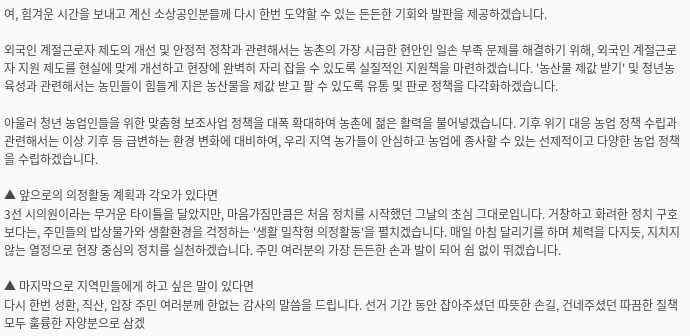여, 힘겨운 시간을 보내고 계신 소상공인분들께 다시 한번 도약할 수 있는 든든한 기회와 발판을 제공하겠습니다.

외국인 계절근로자 제도의 개선 및 안정적 정착과 관련해서는 농촌의 가장 시급한 현안인 일손 부족 문제를 해결하기 위해, 외국인 계절근로자 지원 제도를 현실에 맞게 개선하고 현장에 완벽히 자리 잡을 수 있도록 실질적인 지원책을 마련하겠습니다. '농산물 제값 받기' 및 청년농 육성과 관련해서는 농민들이 힘들게 지은 농산물을 제값 받고 팔 수 있도록 유통 및 판로 정책을 다각화하겠습니다.

아울러 청년 농업인들을 위한 맞춤형 보조사업 정책을 대폭 확대하여 농촌에 젊은 활력을 불어넣겠습니다. 기후 위기 대응 농업 정책 수립과 관련해서는 이상 기후 등 급변하는 환경 변화에 대비하여, 우리 지역 농가들이 안심하고 농업에 종사할 수 있는 선제적이고 다양한 농업 정책을 수립하겠습니다.

▲ 앞으로의 의정활동 계획과 각오가 있다면
3선 시의원이라는 무거운 타이틀을 달았지만, 마음가짐만큼은 처음 정치를 시작했던 그날의 초심 그대로입니다. 거창하고 화려한 정치 구호보다는, 주민들의 밥상물가와 생활환경을 걱정하는 '생활 밀착형 의정활동'을 펼치겠습니다. 매일 아침 달리기를 하며 체력을 다지듯, 지치지 않는 열정으로 현장 중심의 정치를 실천하겠습니다. 주민 여러분의 가장 든든한 손과 발이 되어 쉼 없이 뛰겠습니다.

▲ 마지막으로 지역민들에게 하고 싶은 말이 있다면
다시 한번 성환, 직산, 입장 주민 여러분께 한없는 감사의 말씀을 드립니다. 선거 기간 동안 잡아주셨던 따뜻한 손길, 건네주셨던 따끔한 질책 모두 훌륭한 자양분으로 삼겠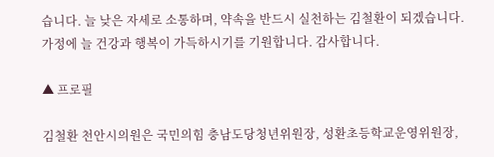습니다. 늘 낮은 자세로 소통하며, 약속을 반드시 실천하는 김철환이 되겠습니다. 가정에 늘 건강과 행복이 가득하시기를 기원합니다. 감사합니다.

▲ 프로필

김철환 천안시의원은 국민의힘 충남도당청년위원장, 성환초등학교운영위원장,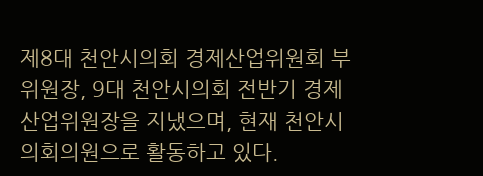제8대 천안시의회 경제산업위원회 부위원장, 9대 천안시의회 전반기 경제산업위원장을 지냈으며, 현재 천안시의회의원으로 활동하고 있다.